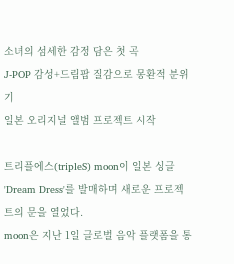소녀의 섬세한 감정 담은 첫 곡
J-POP 감성+드림팝 질감으로 몽환적 분위기
일본 오리지널 앨범 프로젝트 시작

트리플에스(tripleS) moon이 일본 싱글 'Dream Dress'를 발매하며 새로운 프로젝트의 문을 열었다.
moon은 지난 1일 글로벌 음악 플랫폼을 통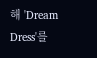해 'Dream Dress'를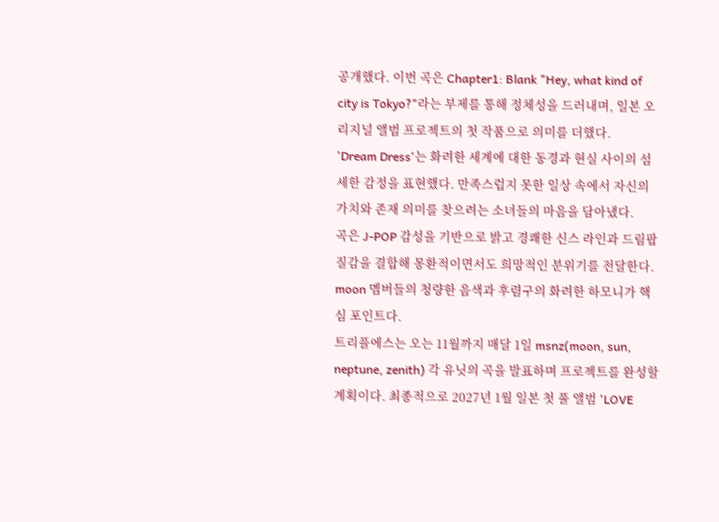공개했다. 이번 곡은 Chapter1: Blank "Hey, what kind of city is Tokyo?"라는 부제를 통해 정체성을 드러내며, 일본 오리지널 앨범 프로젝트의 첫 작품으로 의미를 더했다.
'Dream Dress'는 화려한 세계에 대한 동경과 현실 사이의 섬세한 감정을 표현했다. 만족스럽지 못한 일상 속에서 자신의 가치와 존재 의미를 찾으려는 소녀들의 마음을 담아냈다.
곡은 J-POP 감성을 기반으로 밝고 경쾌한 신스 라인과 드림팝 질감을 결합해 몽환적이면서도 희망적인 분위기를 전달한다. moon 멤버들의 청량한 음색과 후렴구의 화려한 하모니가 핵심 포인트다.
트리플에스는 오는 11월까지 매달 1일 msnz(moon, sun, neptune, zenith) 각 유닛의 곡을 발표하며 프로젝트를 완성할 계획이다. 최종적으로 2027년 1월 일본 첫 풀 앨범 'LOVE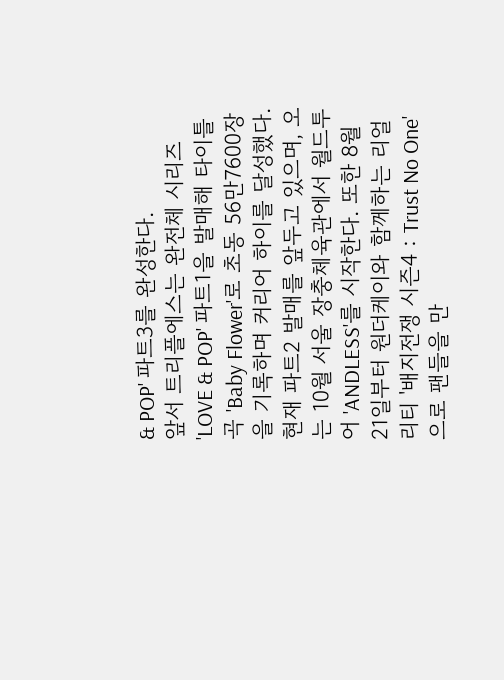& POP' 파트3를 완성한다.
앞서 트리플에스는 완전체 시리즈 'LOVE & POP' 파트1을 발매해 타이틀곡 'Baby Flower'로 초동 56만7600장을 기록하며 커리어 하이를 달성했다. 현재 파트2 발매를 앞두고 있으며, 오는 10월 서울 장충체육관에서 월드투어 'ANDLESS'를 시작한다. 또한 8월 21일부터 원더케이와 함께하는 리얼리티 '배지전쟁 시즌4 : Trust No One'으로 팬들을 만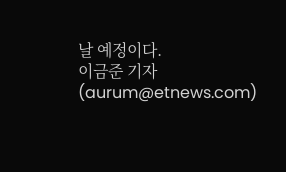날 예정이다.
이금준 기자 (aurum@etnews.com)